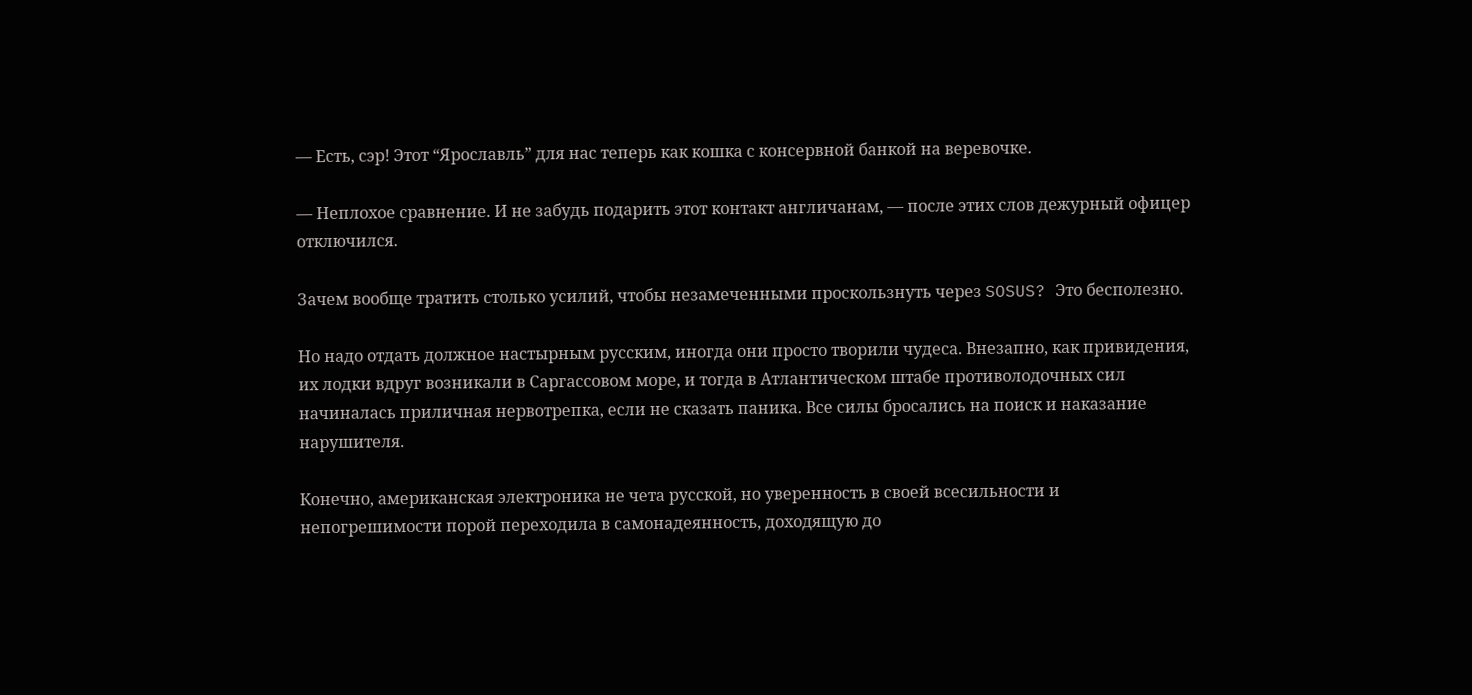— Есть, сэр! Этот “Ярославль” для нас теперь как кошка с консервной банкой на веревочке.

— Неплохое сравнение. И не забудь подарить этот контакт англичанам, — после этих слов дежурный офицер отключился.

Зачем вообще тратить столько усилий, чтобы незамеченными проскользнуть через SOSUS? Это бесполезно.

Но надо отдать должное настырным русским, иногда они просто творили чудеса. Внезапно, как привидения, их лодки вдруг возникали в Саргассовом море, и тогда в Атлантическом штабе противолодочных сил начиналась приличная нервотрепка, если не сказать паника. Все силы бросались на поиск и наказание нарушителя.

Конечно, американская электроника не чета русской, но уверенность в своей всесильности и непогрешимости порой переходила в самонадеянность, доходящую до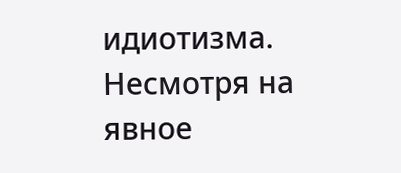идиотизма. Несмотря на явное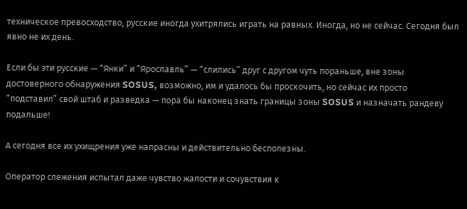техническое превосходство, русские иногда ухитрялись играть на равных. Иногда, но не сейчас. Сегодня был явно не их день.

Если бы эти русские — “Янки” и “Ярославль” — “слились” друг с другом чуть пораньше, вне зоны достоверного обнаружения SOSUS, возможно, им и удалось бы проскочить, но сейчас их просто “подставил” свой штаб и разведка — пора бы наконец знать границы зоны SOSUS и назначать рандеву подальше!

А сегодня все их ухищрения уже напрасны и действительно бесполезны.

Оператор слежения испытал даже чувство жалости и сочувствия к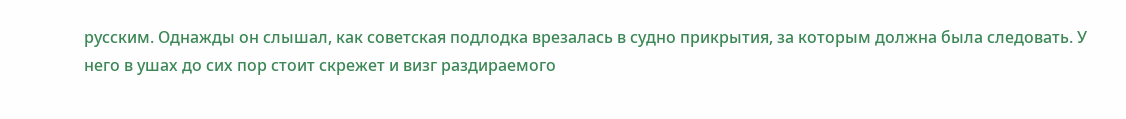русским. Однажды он слышал, как советская подлодка врезалась в судно прикрытия, за которым должна была следовать. У него в ушах до сих пор стоит скрежет и визг раздираемого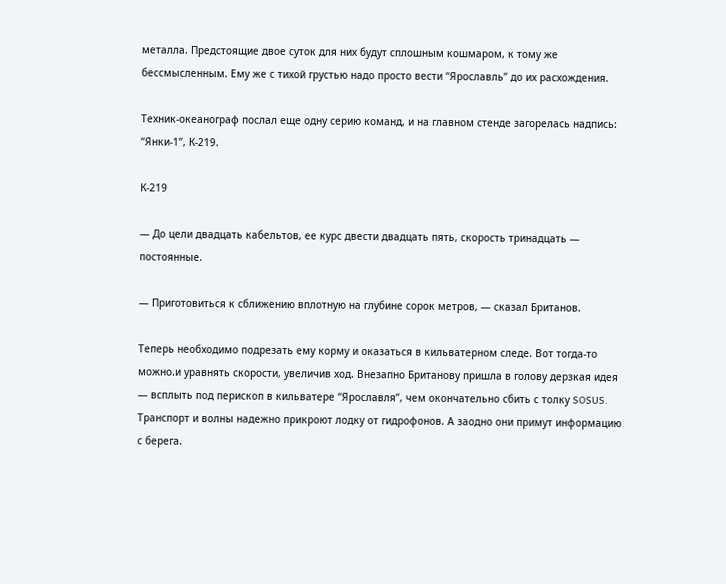металла. Предстоящие двое суток для них будут сплошным кошмаром, к тому же бессмысленным. Ему же с тихой грустью надо просто вести “Ярославль” до их расхождения.

Техник-океанограф послал еще одну серию команд, и на главном стенде загорелась надпись: “Янки-1”, К-219.

К-219

— До цели двадцать кабельтов, ее курс двести двадцать пять, скорость тринадцать — постоянные.

— Приготовиться к сближению вплотную на глубине сорок метров, — сказал Британов.

Теперь необходимо подрезать ему корму и оказаться в кильватерном следе. Вот тогда-то можно.и уравнять скорости, увеличив ход. Внезапно Британову пришла в голову дерзкая идея — всплыть под перископ в кильватере “Ярославля”, чем окончательно сбить с толку SOSUS. Транспорт и волны надежно прикроют лодку от гидрофонов. А заодно они примут информацию с берега.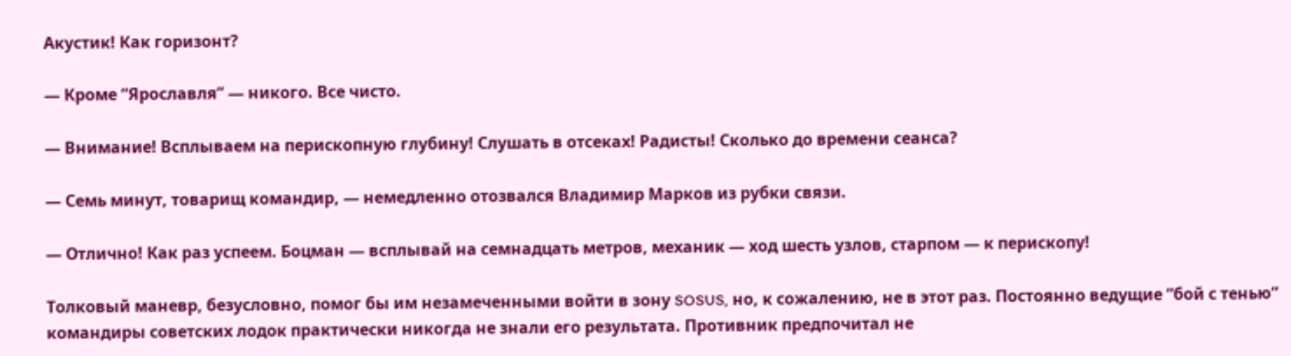Акустик! Как горизонт?

— Кроме “Ярославля” — никого. Все чисто.

— Внимание! Всплываем на перископную глубину! Слушать в отсеках! Радисты! Сколько до времени сеанса?

— Семь минут, товарищ командир, — немедленно отозвался Владимир Марков из рубки связи.

— Отлично! Как раз успеем. Боцман — всплывай на семнадцать метров, механик — ход шесть узлов, старпом — к перископу!

Толковый маневр, безусловно, помог бы им незамеченными войти в зону SOSUS, но, к сожалению, не в этот раз. Постоянно ведущие “бой с тенью” командиры советских лодок практически никогда не знали его результата. Противник предпочитал не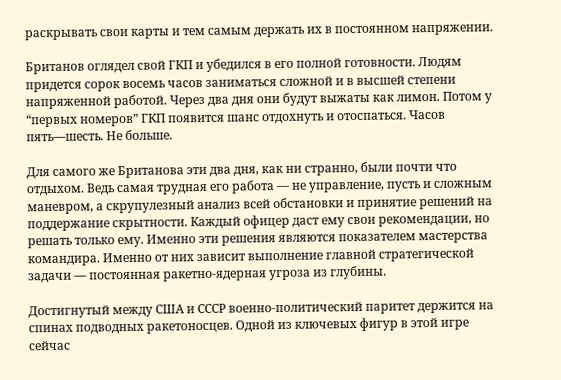раскрывать свои карты и тем самым держать их в постоянном напряжении.

Британов оглядел свой ГКП и убедился в его полной готовности. Людям придется сорок восемь часов заниматься сложной и в высшей степени напряженной работой. Через два дня они будут выжаты как лимон. Потом у “первых номеров” ГКП появится шанс отдохнуть и отоспаться. Часов пять—шесть. Не больше.

Для самого же Британова эти два дня, как ни странно, были почти что отдыхом. Ведь самая трудная его работа — не управление, пусть и сложным маневром, а скрупулезный анализ всей обстановки и принятие решений на поддержание скрытности. Каждый офицер даст ему свои рекомендации, но решать только ему. Именно эти решения являются показателем мастерства командира. Именно от них зависит выполнение главной стратегической задачи — постоянная ракетно-ядерная угроза из глубины.

Достигнутый между США и СССР военно-политический паритет держится на спинах подводных ракетоносцев. Одной из ключевых фигур в этой игре сейчас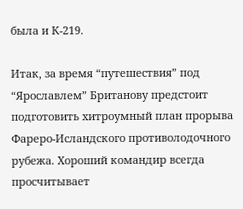была и К-219.

Итак, за время “путешествия” под “Ярославлем” Британову предстоит подготовить хитроумный план прорыва Фареро-Исландского противолодочного рубежа. Хороший командир всегда просчитывает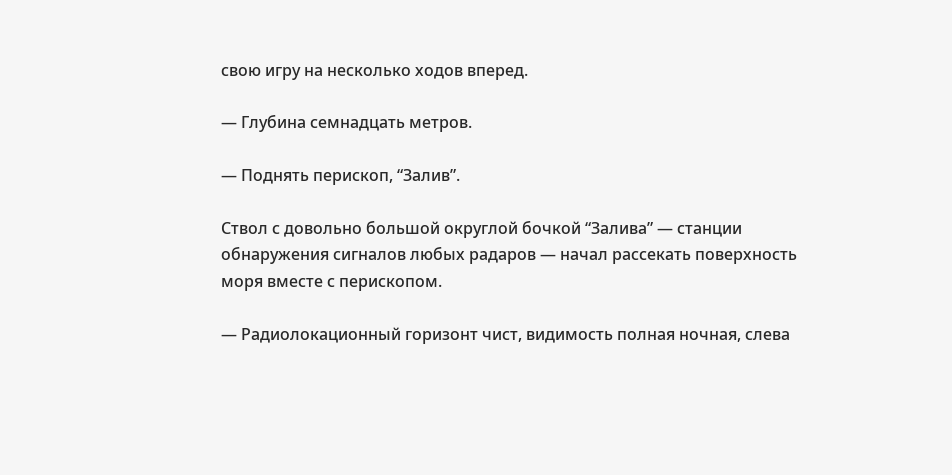свою игру на несколько ходов вперед.

— Глубина семнадцать метров.

— Поднять перископ, “Залив”.

Ствол с довольно большой округлой бочкой “Залива” — станции обнаружения сигналов любых радаров — начал рассекать поверхность моря вместе с перископом.

— Радиолокационный горизонт чист, видимость полная ночная, слева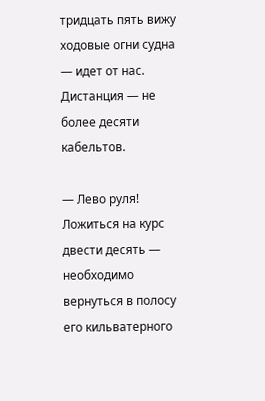тридцать пять вижу ходовые огни судна — идет от нас. Дистанция — не более десяти кабельтов.

— Лево руля! Ложиться на курс двести десять — необходимо вернуться в полосу его кильватерного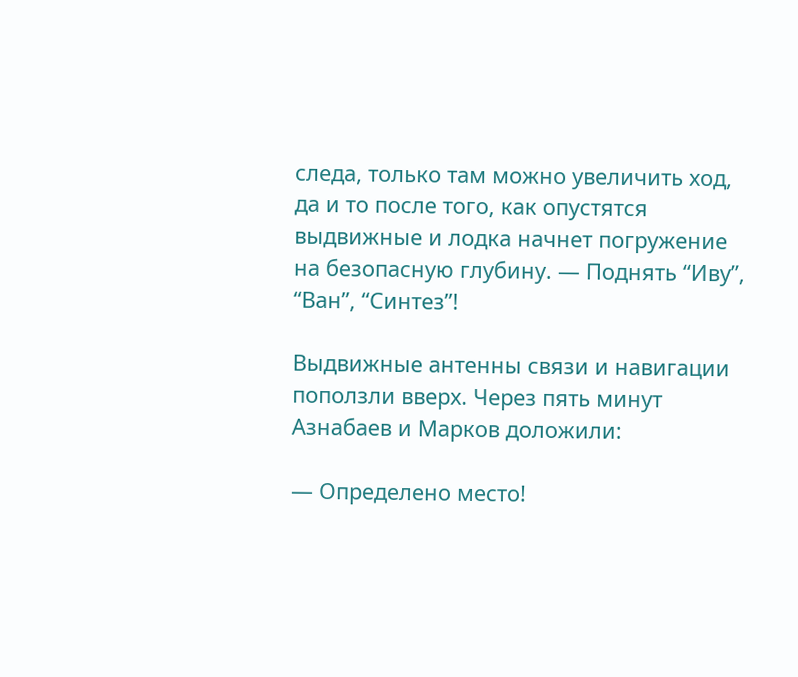следа, только там можно увеличить ход, да и то после того, как опустятся выдвижные и лодка начнет погружение на безопасную глубину. — Поднять “Иву”, “Ван”, “Синтез”!

Выдвижные антенны связи и навигации поползли вверх. Через пять минут Азнабаев и Марков доложили:

— Определено место!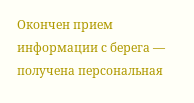Окончен прием информации с берега — получена персональная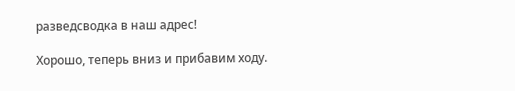разведсводка в наш адрес!

Хорошо, теперь вниз и прибавим ходу.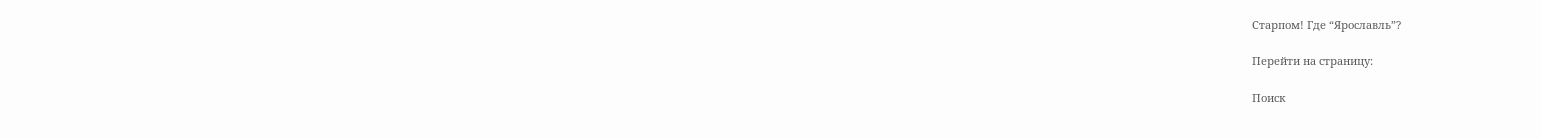Старпом! Где “Ярославль”?

Перейти на страницу:

Поиск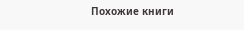Похожие книги